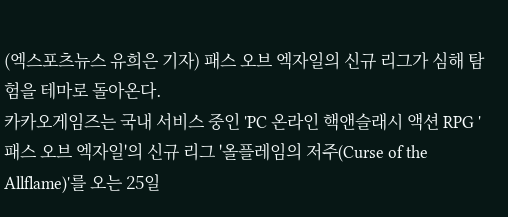(엑스포츠뉴스 유희은 기자) 패스 오브 엑자일의 신규 리그가 심해 탐험을 테마로 돌아온다.
카카오게임즈는 국내 서비스 중인 'PC 온라인 핵앤슬래시 액션 RPG '패스 오브 엑자일'의 신규 리그 '올플레임의 저주(Curse of the Allflame)'를 오는 25일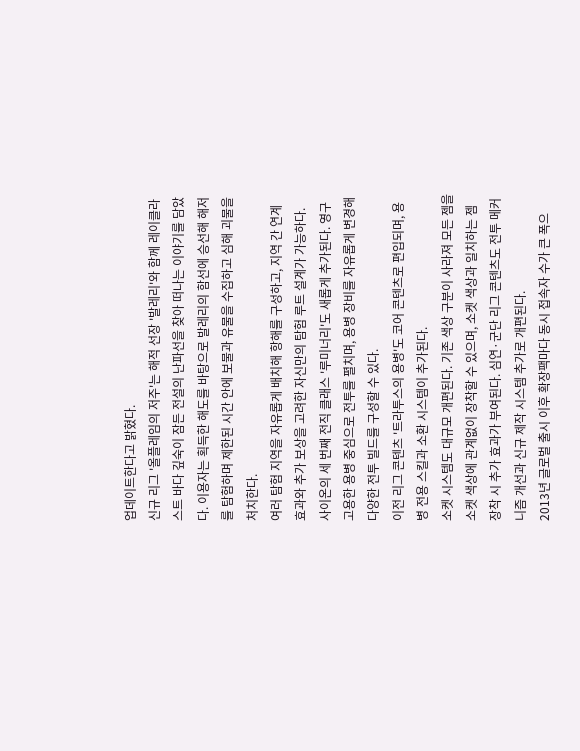업데이트한다고 밝혔다.
신규 리그 '올플레임의 저주'는 해적 선장 '발레리'와 함께 레이클라스트 바다 깊숙이 잠든 전설의 난파선을 찾아 떠나는 이야기를 담았다. 이용자는 획득한 해도를 바탕으로 발레리의 함선에 승선해 해저를 탐험하며 제한된 시간 안에 보물과 유물을 수집하고 심해 괴물을 처치한다.
여러 탐험 지역을 자유롭게 배치해 항해를 구성하고, 지역 간 연계 효과와 추가 보상을 고려한 자신만의 탐험 루트 설계가 가능하다.
사이온의 세 번째 전직 클래스 '루미너리'도 새롭게 추가된다. 영구 고용한 용병 중심으로 전투를 펼치며, 용병 장비를 자유롭게 변경해 다양한 전투 빌드를 구성할 수 있다.
이전 리그 콘텐츠 '트라투스의 용병'도 코어 콘텐츠로 편입되며, 용병 전용 스킬과 소환 시스템이 추가된다.
소켓 시스템도 대규모 개편된다. 기존 색상 구분이 사라져 모든 젬을 소켓 색상에 관계없이 장착할 수 있으며, 소켓 색상과 일치하는 젬 장착 시 추가 효과가 부여된다. 심연·군단 리그 콘텐츠도 전투 메커니즘 개선과 신규 제작 시스템 추가로 개편된다.
2013년 글로벌 출시 이후 확장팩마다 동시 접속자 수가 큰 폭으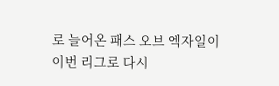로 늘어온 패스 오브 엑자일이 이번 리그로 다시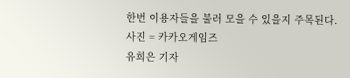한번 이용자들을 불러 모을 수 있을지 주목된다.
사진 = 카카오게임즈
유희은 기자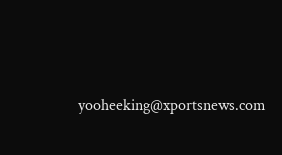yooheeking@xportsnews.com